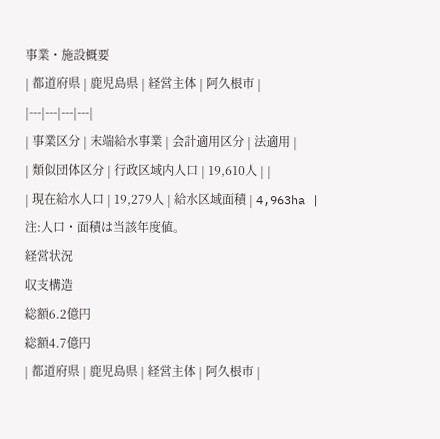事業・施設概要
| 都道府県 | 鹿児島県 | 経営主体 | 阿久根市 |
|---|---|---|---|
| 事業区分 | 末端給水事業 | 会計適用区分 | 法適用 |
| 類似団体区分 | 行政区域内人口 | 19,610人 | |
| 現在給水人口 | 19,279人 | 給水区域面積 | 4,963ha |
注:人口・面積は当該年度値。
経営状況
収支構造
総額6.2億円
総額4.7億円
| 都道府県 | 鹿児島県 | 経営主体 | 阿久根市 |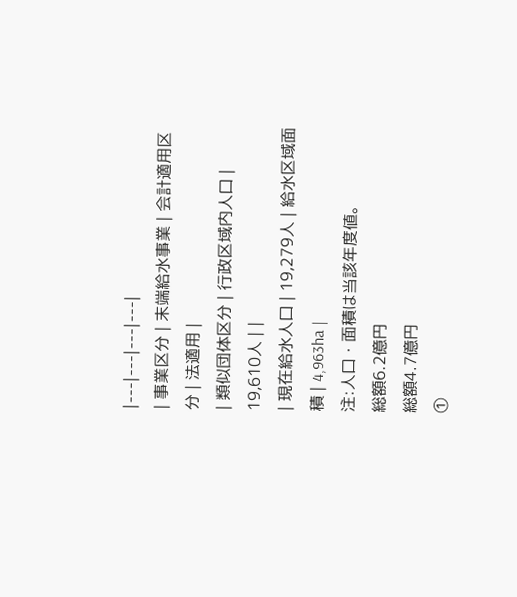|---|---|---|---|
| 事業区分 | 末端給水事業 | 会計適用区分 | 法適用 |
| 類似団体区分 | 行政区域内人口 | 19,610人 | |
| 現在給水人口 | 19,279人 | 給水区域面積 | 4,963ha |
注:人口・面積は当該年度値。
総額6.2億円
総額4.7億円
①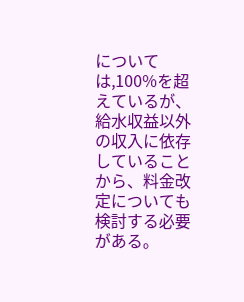については,100%を超えているが、給水収益以外の収入に依存していることから、料金改定についても検討する必要がある。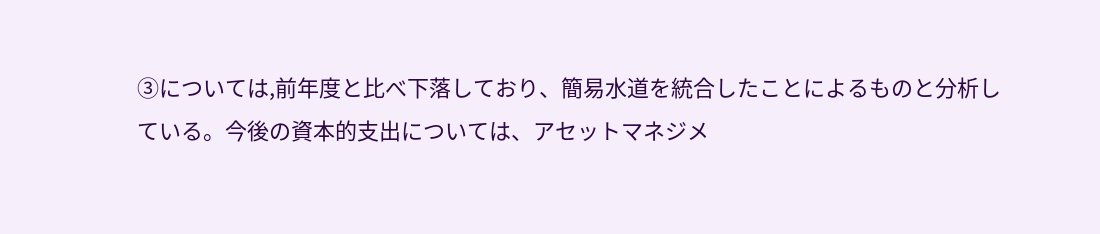③については,前年度と比べ下落しており、簡易水道を統合したことによるものと分析している。今後の資本的支出については、アセットマネジメ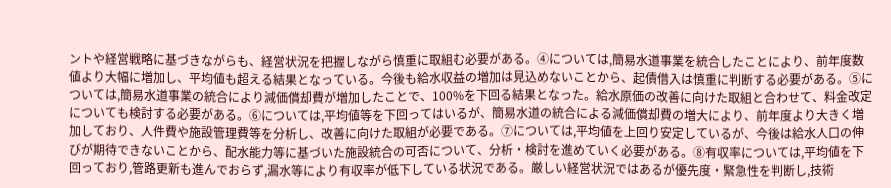ントや経営戦略に基づきながらも、経営状況を把握しながら慎重に取組む必要がある。④については,簡易水道事業を統合したことにより、前年度数値より大幅に増加し、平均値も超える結果となっている。今後も給水収益の増加は見込めないことから、起債借入は慎重に判断する必要がある。⑤については,簡易水道事業の統合により減価償却費が増加したことで、100%を下回る結果となった。給水原価の改善に向けた取組と合わせて、料金改定についても検討する必要がある。⑥については,平均値等を下回ってはいるが、簡易水道の統合による減価償却費の増大により、前年度より大きく増加しており、人件費や施設管理費等を分析し、改善に向けた取組が必要である。⑦については,平均値を上回り安定しているが、今後は給水人口の伸びが期待できないことから、配水能力等に基づいた施設統合の可否について、分析・検討を進めていく必要がある。⑧有収率については,平均値を下回っており,管路更新も進んでおらず,漏水等により有収率が低下している状況である。厳しい経営状況ではあるが優先度・緊急性を判断し,技術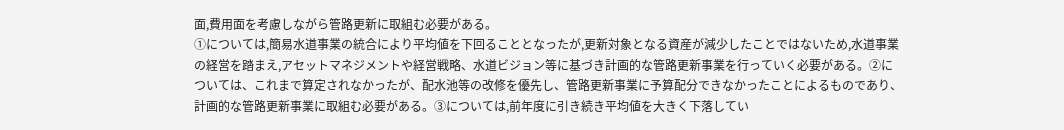面,費用面を考慮しながら管路更新に取組む必要がある。
①については,簡易水道事業の統合により平均値を下回ることとなったが,更新対象となる資産が減少したことではないため,水道事業の経営を踏まえ,アセットマネジメントや経営戦略、水道ビジョン等に基づき計画的な管路更新事業を行っていく必要がある。②については、これまで算定されなかったが、配水池等の改修を優先し、管路更新事業に予算配分できなかったことによるものであり、計画的な管路更新事業に取組む必要がある。③については,前年度に引き続き平均値を大きく下落してい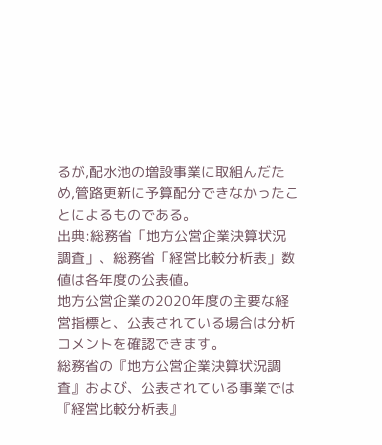るが,配水池の増設事業に取組んだため,管路更新に予算配分できなかったことによるものである。
出典:総務省「地方公営企業決算状況調査」、総務省「経営比較分析表」数値は各年度の公表値。
地方公営企業の2020年度の主要な経営指標と、公表されている場合は分析コメントを確認できます。
総務省の『地方公営企業決算状況調査』および、公表されている事業では『経営比較分析表』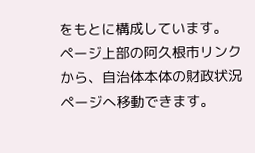をもとに構成しています。
ページ上部の阿久根市リンクから、自治体本体の財政状況ページへ移動できます。